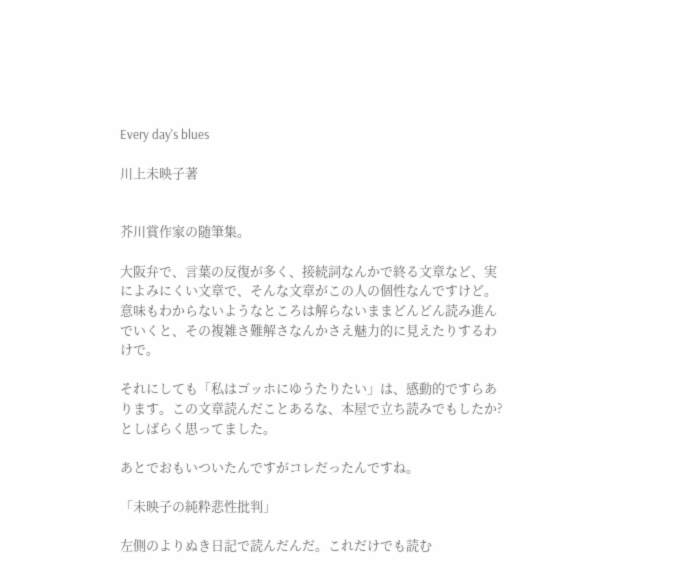Every day's blues

川上未映子著


芥川賞作家の随筆集。

大阪弁で、言葉の反復が多く、接続詞なんかで終る文章など、実によみにくい文章で、そんな文章がこの人の個性なんですけど。意味もわからないようなところは解らないままどんどん読み進んでいくと、その複雑さ難解さなんかさえ魅力的に見えたりするわけで。

それにしても「私はゴッホにゆうたりたい」は、感動的ですらあります。この文章読んだことあるな、本屋で立ち読みでもしたか?としばらく思ってました。

あとでおもいついたんですがコレだったんですね。

「未映子の純粋悲性批判」

左側のよりぬき日記で読んだんだ。これだけでも読む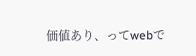価値あり、ってwebで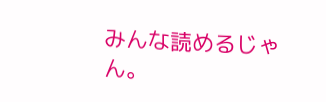みんな読めるじゃん。